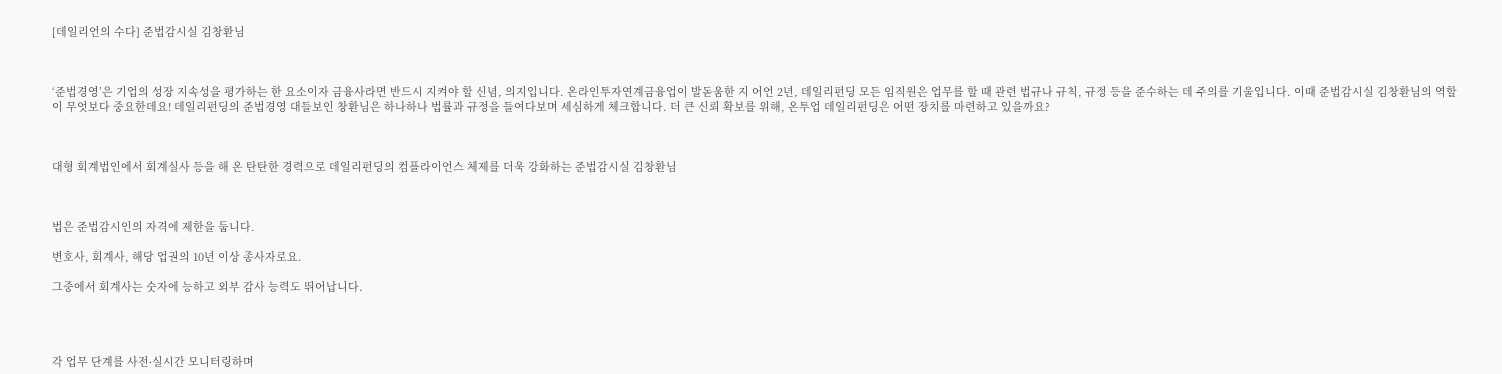[데일리언의 수다] 준법감시실 김창환님



‘준법경영’은 기업의 성장 지속성을 평가하는 한 요소이자 금융사라면 반드시 지켜야 할 신념, 의지입니다. 온라인투자연계금융업이 발돋움한 지 어언 2년, 데일리펀딩 모든 임직원은 업무를 할 때 관련 법규나 규칙, 규정 등을 준수하는 데 주의를 기울입니다. 이때 준법감시실 김창환님의 역할이 무엇보다 중요한데요! 데일리펀딩의 준법경영 대들보인 창환님은 하나하나 법률과 규정을 들여다보며 세심하게 체크합니다. 더 큰 신뢰 확보를 위해, 온투업 데일리펀딩은 어떤 장치를 마련하고 있을까요?



대형 회계법인에서 회계실사 등을 해 온 탄탄한 경력으로 데일리펀딩의 컴플라이언스 체제를 더욱 강화하는 준법감시실 김창환님



법은 준법감시인의 자격에 제한을 둡니다.

변호사, 회계사, 해당 업권의 10년 이상 종사자로요.

그중에서 회계사는 숫자에 능하고 외부 감사 능력도 뛰어납니다.




각 업무 단계를 사전∙실시간 모니터링하며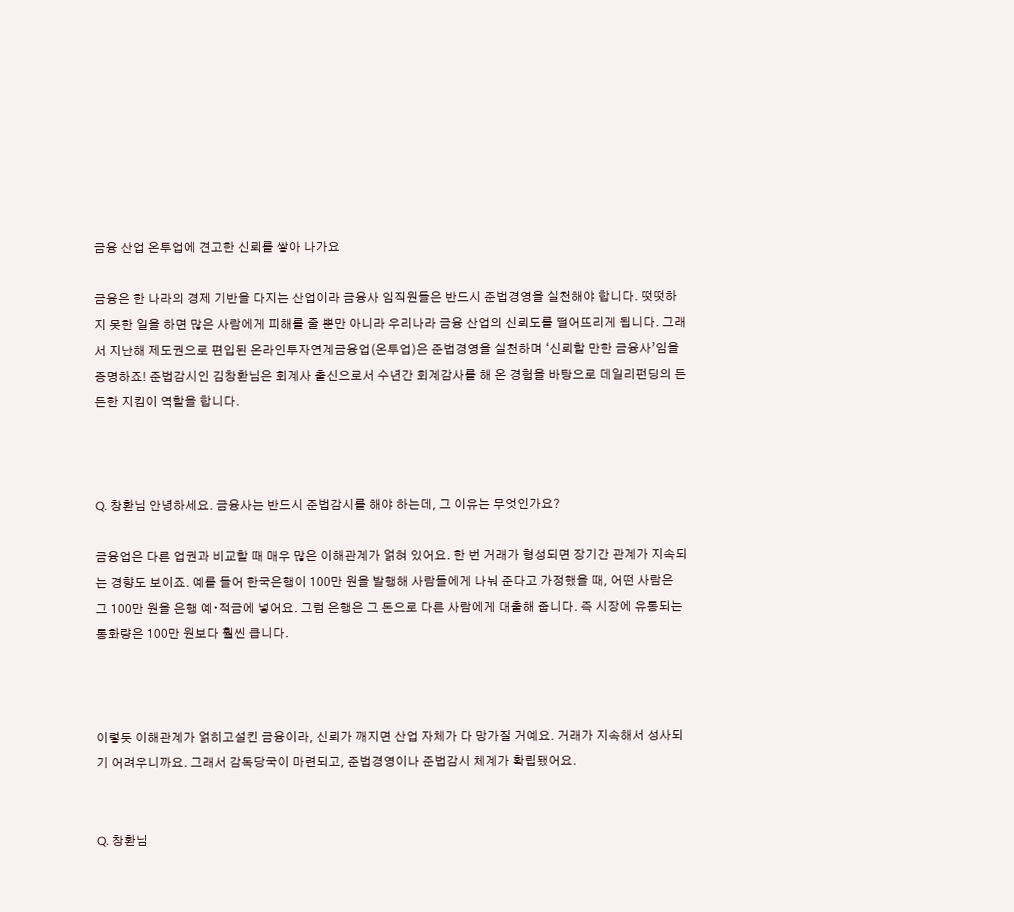금융 산업 온투업에 견고한 신뢰를 쌓아 나가요

금융은 한 나라의 경제 기반을 다지는 산업이라 금융사 임직원들은 반드시 준법경영을 실천해야 합니다. 떳떳하지 못한 일을 하면 많은 사람에게 피해를 줄 뿐만 아니라 우리나라 금융 산업의 신뢰도를 떨어뜨리게 됩니다. 그래서 지난해 제도권으로 편입된 온라인투자연계금융업(온투업)은 준법경영을 실천하며 ‘신뢰할 만한 금융사’임을 증명하죠! 준법감시인 김창환님은 회계사 출신으로서 수년간 회계감사를 해 온 경험을 바탕으로 데일리펀딩의 든든한 지킴이 역할을 합니다.



Q. 창환님 안녕하세요. 금융사는 반드시 준법감시를 해야 하는데, 그 이유는 무엇인가요?

금융업은 다른 업권과 비교할 때 매우 많은 이해관계가 얽혀 있어요. 한 번 거래가 형성되면 장기간 관계가 지속되는 경향도 보이죠. 예를 들어 한국은행이 100만 원을 발행해 사람들에게 나눠 준다고 가정했을 때, 어떤 사람은 그 100만 원을 은행 예∙적금에 넣어요. 그럼 은행은 그 돈으로 다른 사람에게 대출해 줍니다. 즉 시장에 유통되는 통화량은 100만 원보다 훨씬 큽니다.



이렇듯 이해관계가 얽히고설킨 금융이라, 신뢰가 깨지면 산업 자체가 다 망가질 거예요. 거래가 지속해서 성사되기 어려우니까요. 그래서 감독당국이 마련되고, 준법경영이나 준법감시 체계가 확립됐어요.


Q. 창환님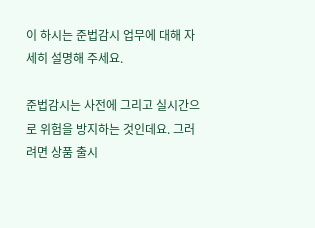이 하시는 준법감시 업무에 대해 자세히 설명해 주세요.

준법감시는 사전에 그리고 실시간으로 위험을 방지하는 것인데요. 그러려면 상품 출시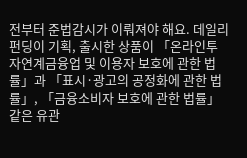전부터 준법감시가 이뤄져야 해요. 데일리펀딩이 기획, 출시한 상품이 「온라인투자연계금융업 및 이용자 보호에 관한 법률」과 「표시·광고의 공정화에 관한 법률」, 「금융소비자 보호에 관한 법률」 같은 유관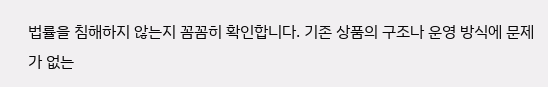법률을 침해하지 않는지 꼼꼼히 확인합니다. 기존 상품의 구조나 운영 방식에 문제가 없는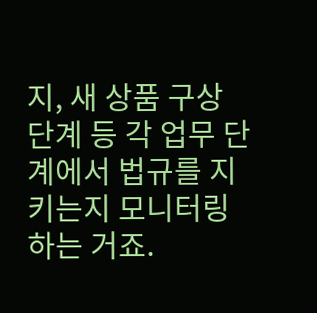지, 새 상품 구상 단계 등 각 업무 단계에서 법규를 지키는지 모니터링하는 거죠.